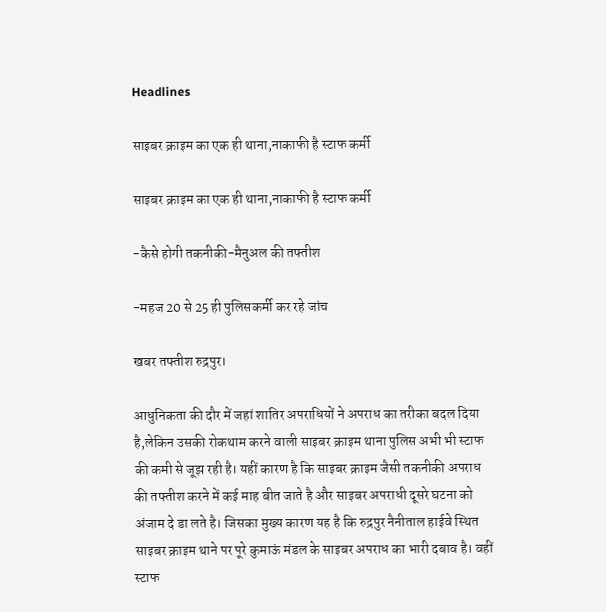Headlines

साइबर क्राइम का एक ही थाना,नाकाफी है स्टाफ कर्मी

साइबर क्राइम का एक ही थाना,नाकाफी है स्टाफ कर्मी

-कैसे होगी तकनीकी-मैनुअल की तफ्तीश

-महज 20 से 25 ही पुलिसकर्मी कर रहे जांच

खबर तफ्तीश रुद्रपुर।

आधुनिकता की दौर में जहां शातिर अपराधियों ने अपराध का तरीका बदल दिया है,लेकिन उसकी रोकथाम करने वाली साइबर क्राइम थाना पुलिस अभी भी स्टाफ की कमी से जूझ रही है। यहीं कारण है कि साइबर क्राइम जैसी तकनीकी अपराध की तफ्तीश करने में कई माह बीत जाते है और साइबर अपराधी दूसरे घटना को अंजाम दे डा लते है। जिसका मुख्य कारण यह है कि रुद्रपुर नैनीताल हाईवे स्थित साइबर क्राइम थाने पर पूरे कुमाऊं मंडल के साइबर अपराध का भारी दबाव है। वहीं स्टाफ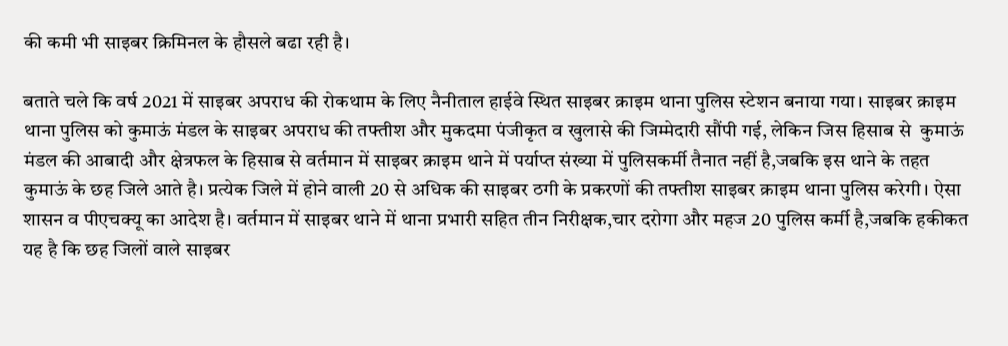की कमी भी साइबर क्रिमिनल के हौसले बढा रही है।

बताते चले कि वर्ष 2021 में साइबर अपराध की रोकथाम के लिए नैनीताल हाईवे स्थित साइबर क्राइम थाना पुलिस स्टेशन बनाया गया। साइबर क्राइम थाना पुलिस को कुमाऊं मंडल के साइबर अपराध की तफ्तीश और मुकदमा पंजीकृत व खुलासे की जिम्मेदारी सौंपी गई, लेकिन जिस हिसाब से  कुमाऊं मंडल की आबादी और क्षेत्रफल के हिसाब से वर्तमान में साइबर क्राइम थाने में पर्याप्त संख्या में पुलिसकर्मी तैनात नहीं है,जबकि इस थाने के तहत कुमाऊं के छह जिले आते है। प्रत्येक जिले में होने वाली 20 से अधिक की साइबर ठगी के प्रकरणों की तफ्तीश साइबर क्राइम थाना पुलिस करेगी। ऐसा शासन व पीएचक्यू का आदेश है। वर्तमान में साइबर थाने में थाना प्रभारी सहित तीन निरीक्षक,चार दरोगा और महज 20 पुलिस कर्मी है,जबकि हकीकत यह है कि छह जिलों वाले साइबर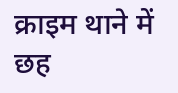क्राइम थाने में छह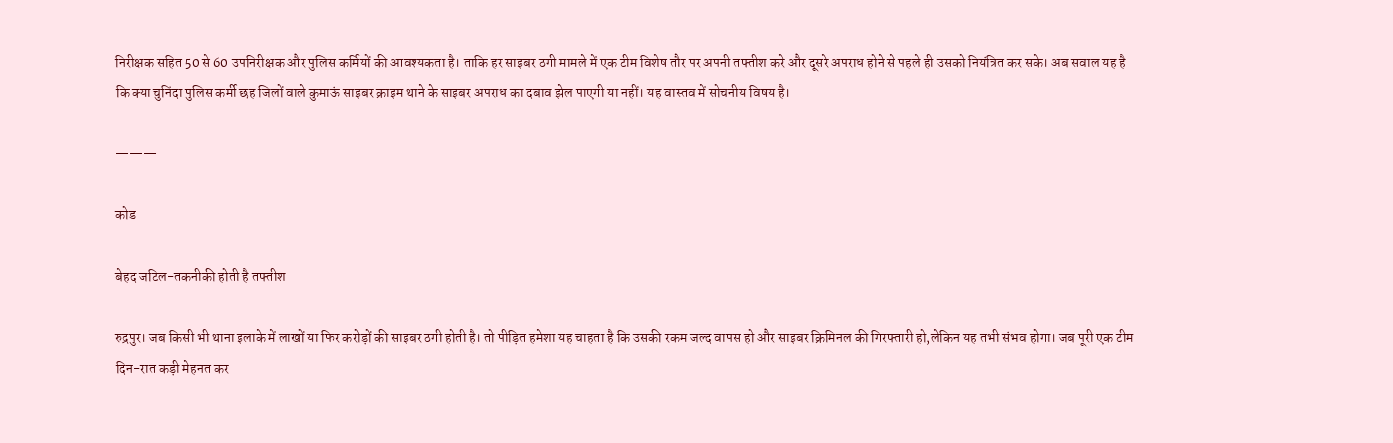निरीक्षक सहित 50 से 60 उपनिरीक्षक और पुलिस कर्मियों की आवश्यकता है। ताकि हर साइबर ठगी मामले में एक टीम विशेष तौर पर अपनी तफ्तीश करे और दूसरे अपराध होने से पहले ही उसको नियंत्रित कर सके। अब सवाल यह है कि क्या चुनिंदा पुलिस कर्मी छह जिलों वाले कुमाऊं साइबर क्राइम थाने के साइबर अपराध का दबाव झेल पाएगी या नहीं। यह वास्तव में सोचनीय विषय है।

———

कोड

बेहद जटिल-तकनीकी होती है तफ्तीश

रुद्रपुर। जब किसी भी थाना इलाके में लाखों या फिर करोड़ों की साइबर ठगी होती है। तो पीड़ित हमेशा यह चाहता है कि उसकी रकम जल्द वापस हो और साइबर क्रिमिनल की गिरफ्तारी हो,लेकिन यह तभी संभव होगा। जब पूरी एक टीम दिन-रात कड़ी मेहनत कर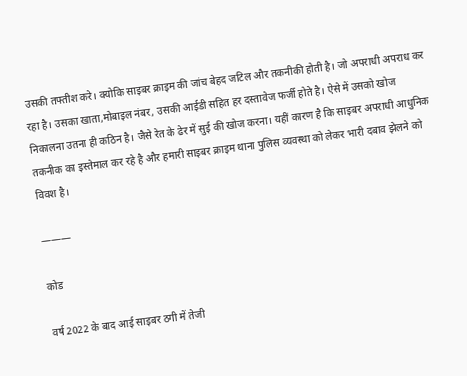उसकी तफ्तीश करे। क्योकि साइबर क्राइम की जांच बेहद जटिल और तकनीकी होती है। जो अपराधी अपराध कर रहा है। उसका खाता,मोबाइल नंबर, उसकी आईडी सहित हर दस्तावेज फर्जी होते है। ऐसे में उसको खोज निकालना उतना ही कठिन है। जैसे रेत के ढेर में सुई की खोज करना। यहीं कारण है कि साइबर अपराधी आधुनिक तकनीक का इस्तेमाल कर रहे है और हमारी साइबर क्राइम थाना पुलिस व्यवस्था को लेकर भारी दबाव झेलने को विवश है।

———

कोड

वर्ष 2022 के बाद आई साइबर ठगी में तेजी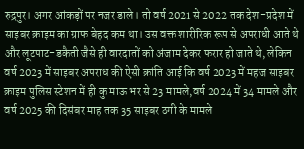रुद्रपुर। अगर आंकड़ों पर नजर डाले। तो वर्ष 2021 से 2022 तक देश-प्रदेश में साइबर क्राइम का ग्राफ बेहद कम था। उस वक्त शारीरिक रूप से अपराधी आते थे और लूटपाट-डकैती जैसे ही वारदातों को अंजाम देकर फरार हो जाते थे, लेकिन वर्ष 2023 में साइबर अपराध की ऐसी क्रांति आई कि वर्ष 2023 में महज साइबर क्राइम पुलिस स्टेशन में ही कु माऊ भर से 23 मामले,वर्ष 2024 में 34 मामले और वर्ष 2025 की दिसंबर माह तक 35 साइबर ठगी के मामले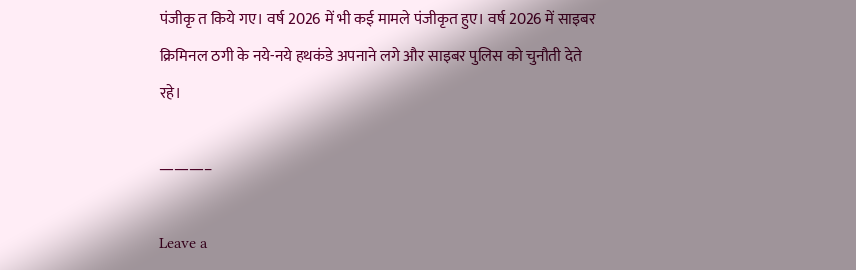पंजीकृ त किये गए। वर्ष 2026 में भी कई मामले पंजीकृत हुए। वर्ष 2026 में साइबर क्रिमिनल ठगी के नये-नये हथकंडे अपनाने लगे और साइबर पुलिस को चुनौती देते रहे।

———–

Leave a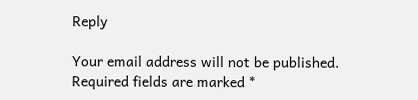Reply

Your email address will not be published. Required fields are marked *